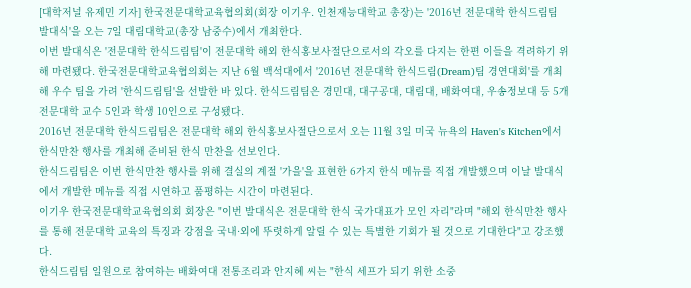[대학저널 유제민 기자] 한국전문대학교육협의회(회장 이기우. 인천재능대학교 총장)는 '2016년 전문대학 한식드림팀 발대식'을 오는 7일 대림대학교(총장 남중수)에서 개최한다.
이번 발대식은 '전문대학 한식드림팀'이 전문대학 해외 한식홍보사절단으로서의 각오를 다지는 한편 이들을 격려하기 위해 마련됐다. 한국전문대학교육협의회는 지난 6월 백석대에서 '2016년 전문대학 한식드림(Dream)팀 경연대회'를 개최해 우수 팀을 가려 '한식드림팀'을 선발한 바 있다. 한식드림팀은 경민대, 대구공대, 대림대, 배화여대, 우송정보대 등 5개 전문대학 교수 5인과 학생 10인으로 구성됐다.
2016년 전문대학 한식드림팀은 전문대학 해외 한식홍보사절단으로서 오는 11월 3일 미국 뉴욕의 Haven's Kitchen에서 한식만찬 행사를 개최해 준비된 한식 만찬을 선보인다.
한식드림팀은 이번 한식만찬 행사를 위해 결실의 계절 '가을'을 표현한 6가지 한식 메뉴를 직접 개발했으며 이날 발대식에서 개발한 메뉴를 직접 시연하고 품평하는 시간이 마련된다.
이기우 한국전문대학교육협의회 회장은 "이번 발대식은 전문대학 한식 국가대표가 모인 자리"라며 "해외 한식만찬 행사를 통해 전문대학 교육의 특징과 강점을 국내·외에 뚜렷하게 알릴 수 있는 특별한 기회가 될 것으로 기대한다"고 강조했다.
한식드림팀 일원으로 참여하는 배화여대 전통조리과 안지혜 씨는 "한식 세프가 되기 위한 소중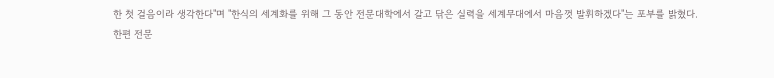한 첫 걸음이라 생각한다"며 "한식의 세계화를 위해 그 동안 전문대학에서 갈고 닦은 실력을 세계무대에서 마음껏 발휘하겠다"는 포부를 밝혔다.
한편 전문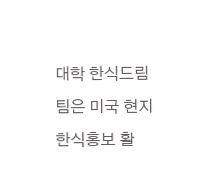대학 한식드림팀은 미국 현지 한식홍보 활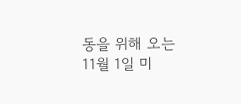동을 위해 오는 11월 1일 미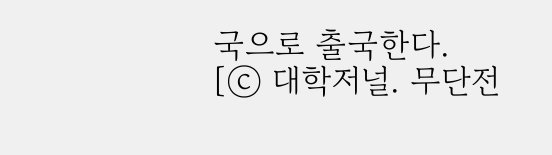국으로 출국한다.
[ⓒ 대학저널. 무단전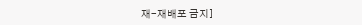재-재배포 금지]